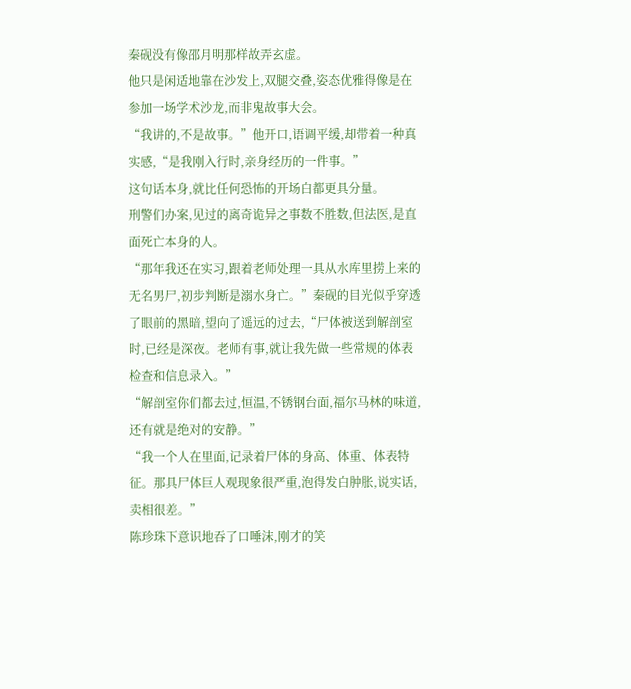秦砚没有像邵月明那样故弄玄虚。
他只是闲适地靠在沙发上,双腿交叠,姿态优雅得像是在参加一场学术沙龙,而非鬼故事大会。
“我讲的,不是故事。”他开口,语调平缓,却带着一种真实感,“是我刚入行时,亲身经历的一件事。”
这句话本身,就比任何恐怖的开场白都更具分量。
刑警们办案,见过的离奇诡异之事数不胜数,但法医,是直面死亡本身的人。
“那年我还在实习,跟着老师处理一具从水库里捞上来的无名男尸,初步判断是溺水身亡。”秦砚的目光似乎穿透了眼前的黑暗,望向了遥远的过去,“尸体被送到解剖室时,已经是深夜。老师有事,就让我先做一些常规的体表检查和信息录入。”
“解剖室你们都去过,恒温,不锈钢台面,福尔马林的味道,还有就是绝对的安静。”
“我一个人在里面,记录着尸体的身高、体重、体表特征。那具尸体巨人观现象很严重,泡得发白肿胀,说实话,卖相很差。”
陈珍珠下意识地吞了口唾沫,刚才的笑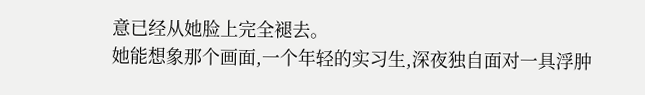意已经从她脸上完全褪去。
她能想象那个画面,一个年轻的实习生,深夜独自面对一具浮肿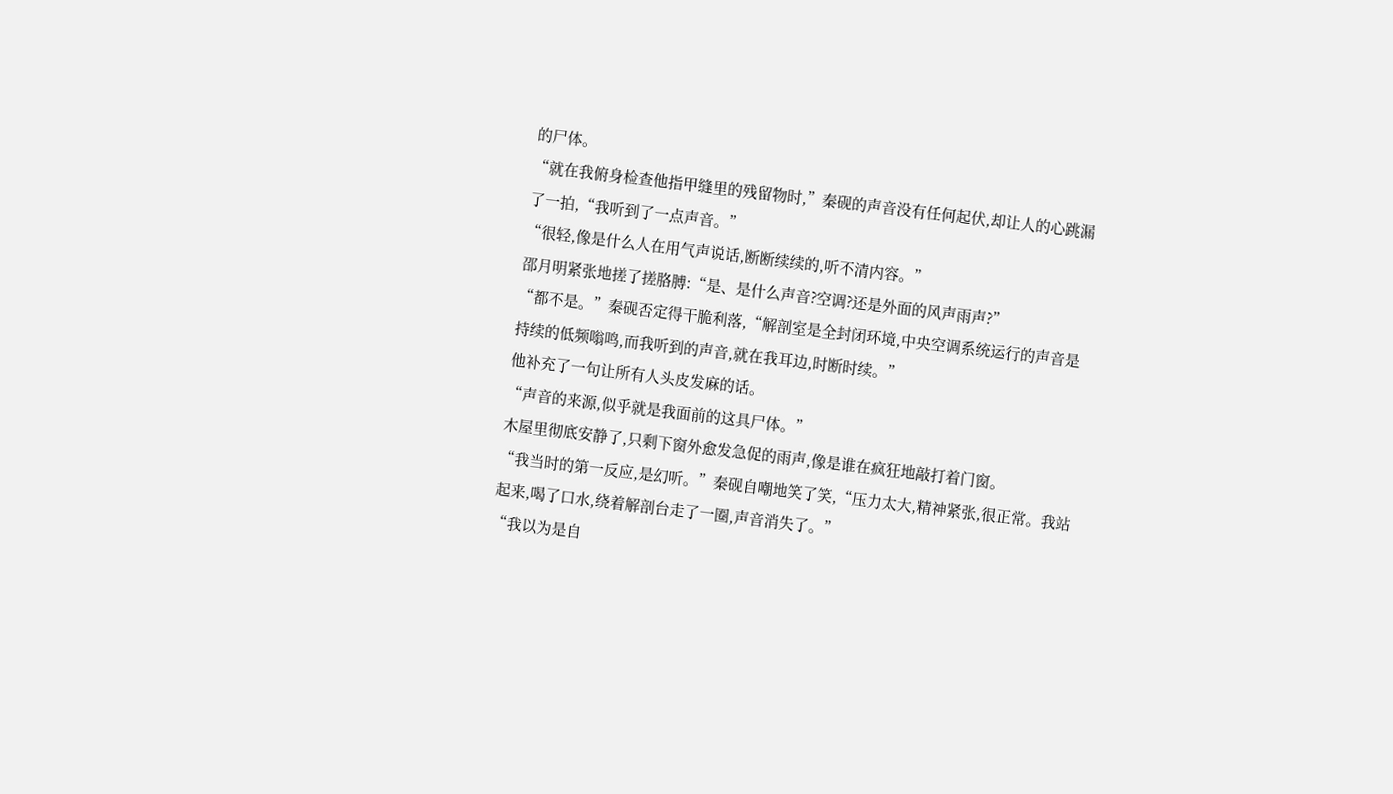的尸体。
“就在我俯身检查他指甲缝里的残留物时,”秦砚的声音没有任何起伏,却让人的心跳漏了一拍,“我听到了一点声音。”
“很轻,像是什么人在用气声说话,断断续续的,听不清内容。”
邵月明紧张地搓了搓胳膊:“是、是什么声音?空调?还是外面的风声雨声?”
“都不是。”秦砚否定得干脆利落,“解剖室是全封闭环境,中央空调系统运行的声音是持续的低频嗡鸣,而我听到的声音,就在我耳边,时断时续。”
他补充了一句让所有人头皮发麻的话。
“声音的来源,似乎就是我面前的这具尸体。”
木屋里彻底安静了,只剩下窗外愈发急促的雨声,像是谁在疯狂地敲打着门窗。
“我当时的第一反应,是幻听。”秦砚自嘲地笑了笑,“压力太大,精神紧张,很正常。我站起来,喝了口水,绕着解剖台走了一圈,声音消失了。”
“我以为是自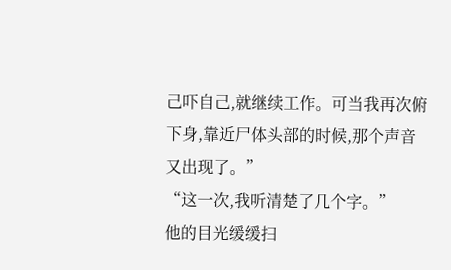己吓自己,就继续工作。可当我再次俯下身,靠近尸体头部的时候,那个声音又出现了。”
“这一次,我听清楚了几个字。”
他的目光缓缓扫